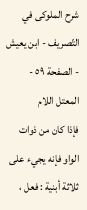شرح الملوكى في التّصريف - ابن يعيش - الصفحة ٥٩ - المعتل اللام
فإذا كان من ذوات الواو فإنه يجيء على ثلاثة أبنية : فعل ،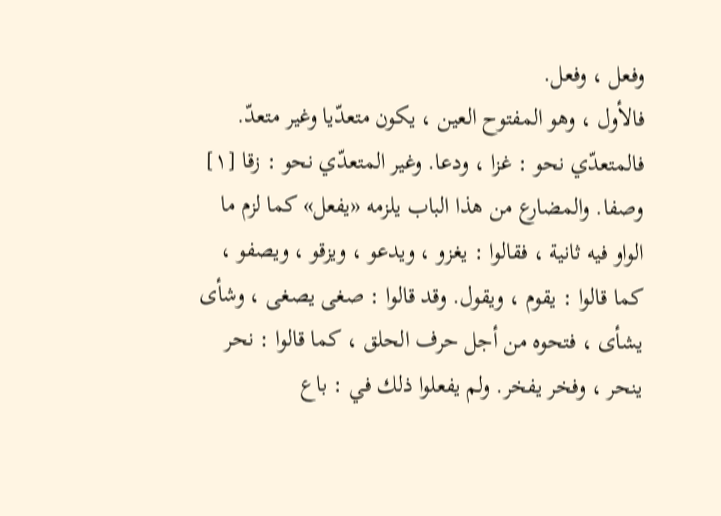وفعل ، وفعل.
فالأول ، وهو المفتوح العين ، يكون متعدّيا وغير متعدّ. فالمتعدّي نحو : غزا ، ودعا. وغير المتعدّي نحو : زقا [١] وصفا. والمضارع من هذا الباب يلزمه «يفعل» كما لزم ما الواو فيه ثانية ، فقالوا : يغزو ، ويدعو ، ويزقو ، ويصفو ، كما قالوا : يقوم ، ويقول. وقد قالوا : صغى يصغى ، وشأى يشأى ، فتحوه من أجل حرف الحلق ، كما قالوا : نحر ينحر ، وفخر يفخر. ولم يفعلوا ذلك في : باع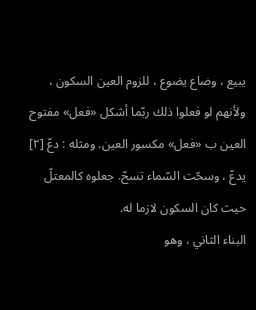يبيع ، وضاع يضوع ، للزوم العين السكون ، ولأنهم لو فعلوا ذلك ربّما أشكل «فعل» مفتوح العين ب «فعل» مكسور العين. ومثله : دعّ [٢] يدعّ ، وسحّت السّماء تسحّ. جعلوه كالمعتلّ حيث كان السكون لازما له.
البناء الثاني ، وهو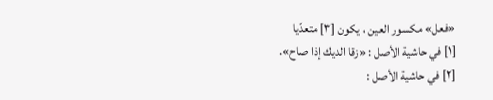«فعل» مكسور العين ، يكون [٣] متعدّيا
[١] في حاشية الأصل : «زقا الديك إذا صاح».
[٢] في حاشية الأصل :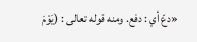«دعّ أي : دفع. ومنه قوله تعالى : (يَوْمَ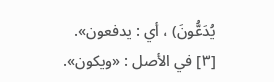يُدَعُّونَ) ، أي : يدفعون».
[٣] في الأصل : «ويكون».